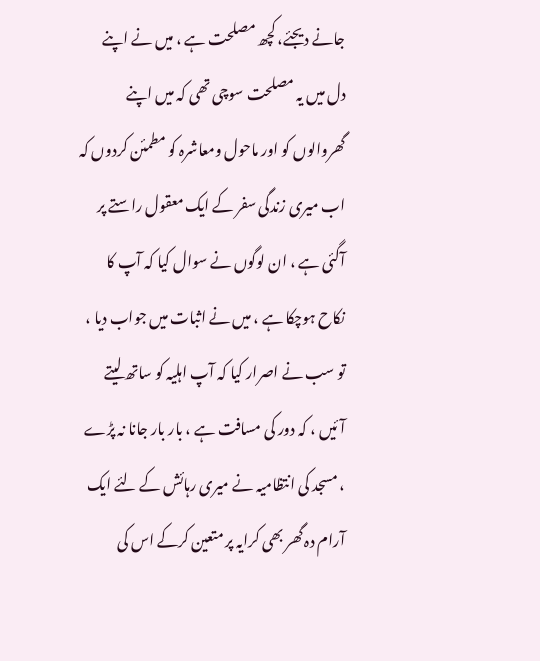جانے دیجئے، کچھ مصلحت ہے ، میں نے اپنے دل میں یہ مصلحت سوچی تھی کہ میں اپنے گھروالوں کو اور ماحول ومعاشرہ کو مطمئن کردوں کہ اب میری زندگی سفر کے ایک معقول راستے پر آگئی ہے ، ان لوگوں نے سوال کیا کہ آپ کا نکاح ہوچکا ہے ، میں نے اثبات میں جواب دیا ، تو سب نے اصرار کیا کہ آپ اہلیہ کو ساتھ لیتے آئیں ، کہ دور کی مسافت ہے ، بار بار جانا نہ پڑے ، مسجد کی انتظامیہ نے میری رہائش کے لئے ایک آرام دہ گھر بھی کرایہ پر متعین کرکے اس کی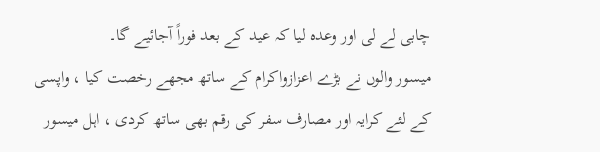چابی لے لی اور وعدہ لیا کہ عید کے بعد فوراً آجائیے گا۔
میسور والوں نے بڑے اعزازواکرام کے ساتھ مجھے رخصت کیا ، واپسی کے لئے کرایہ اور مصارف سفر کی رقم بھی ساتھ کردی ، اہل میسور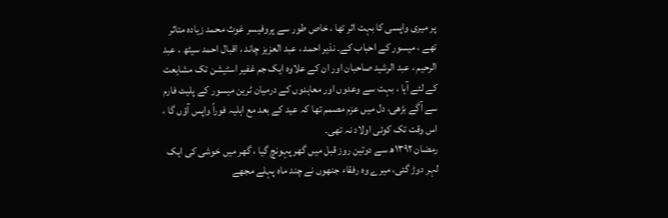پر میری واپسی کا بہت اثر تھا ، خاص طور سے پروفیسر غوث محمد زیادہ متاثر تھے ، میسور کے احباب کے۔ نذیر احمد ، عبد العزیز چاند ، اقبال احمد سیٹھ ، عبد الرحیم ، عبد الرشید صاحبان اور ان کے علاوہ ایک جم غفیر اسٹیشن تک مشایعت کے لئے آیا ، بہت سے وعدوں اور معاہدوں کے درمیان ٹرین میسور کے پلیٹ فارم سے آگے بڑھی، دل میں عزم مصمم تھا کہ عید کے بعد مع اہلیہ فوراً واپس آؤں گا ، اس وقت تک کوئی اولاد نہ تھی۔
رمضان ۱۳۹۲ھ سے دوتین روز قبل میں گھر پہونچ گیا ، گھر میں خوشی کی ایک لہر دوڑ گئی، میرے وہ رفقاء جنھوں نے چند ماہ پہلے مجھے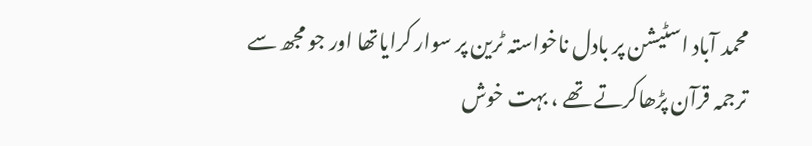محمد آباد اسٹیشن پر بادل ناخواستہ ٹرین پر سوار کرایاتھا اور جو مجھ سے ترجمہ قرآن پڑھاکرتے تھے ، بہت خوش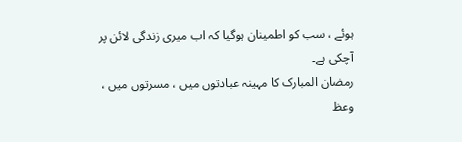ہوئے ، سب کو اطمینان ہوگیا کہ اب میری زندگی لائن پر آچکی ہے۔
رمضان المبارک کا مہینہ عبادتوں میں ، مسرتوں میں ، وعظ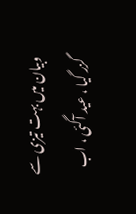وبیان میں بہت تیزی سے گزر گیا ، عید آگئی ، اب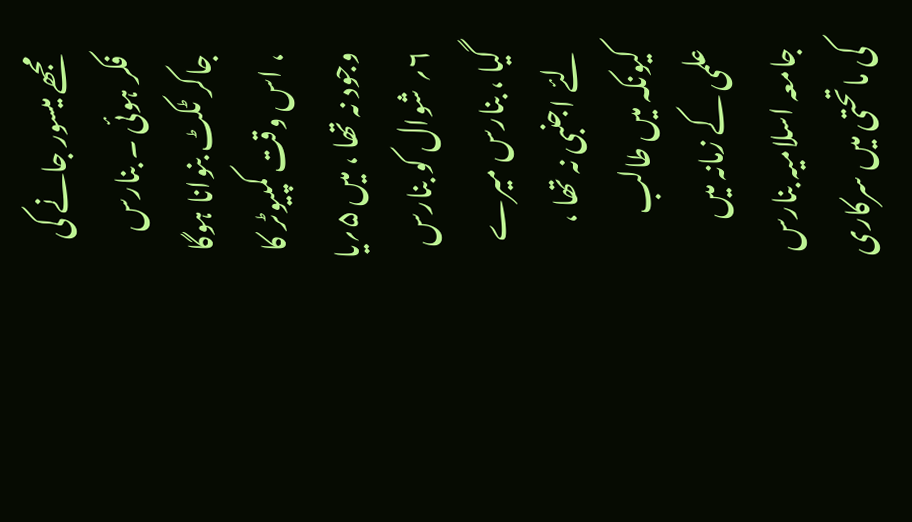مجھے میسور جانے کی فکر ہوئی ۔ بنارس جاکر ٹکٹ بنوانا ہوگا ، اس وقت کمپیوٹر کا وجود نہ تھا ، میں ۵؍یا ۶؍ شوال کو بنارس گیا ، بنارس میرے لئے اجنبی نہ تھا ، کیونکہ میں طالب علمی کے زمانہ میں جامعہ اسلامیہ بنارس کی ماتحتی میں سرکاری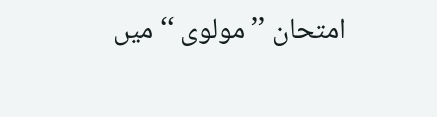امتحان ’’ مولوی ‘‘ میں